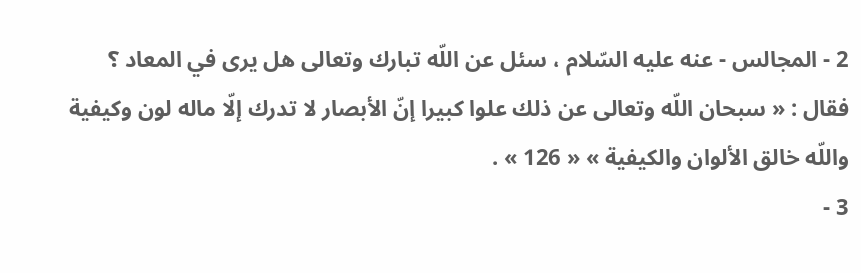2 - المجالس - عنه عليه السّلام ، سئل عن اللّه تبارك وتعالى هل يرى في المعاد ؟
فقال : « سبحان اللّه وتعالى عن ذلك علوا كبيرا إنّ الأبصار لا تدرك إلّا ماله لون وكيفية واللّه خالق الألوان والكيفية » « 126 » .
3 -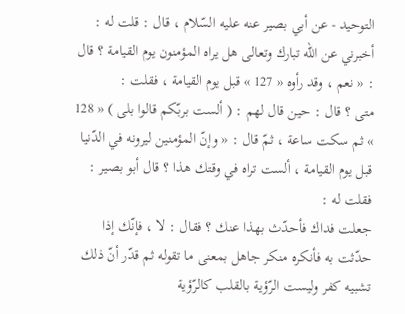التوحيد - عن أبي بصير عنه عليه السّلام ، قال : قلت له : أخبرني عن اللّه تبارك وتعالى هل يراه المؤمنون يوم القيامة ؟ قال : « نعم ، وقد رأوه « 127 » قبل يوم القيامة ، فقلت :
متى ؟ قال : حين قال لهم : ( ألست بربّكم قالوا بلى ) « 128 » ثم سكت ساعة ، ثمّ قال : « وإنّ المؤمنين ليرونه في الدّنيا قبل يوم القيامة ، ألست تراه في وقتك هذا ؟ قال أبو بصير : فقلت له :
جعلت فداك فأحدّث بهذا عنك ؟ فقال : لا ، فإنّك إذا حدّثت به فأنكره منكر جاهل بمعنى ما تقوله ثم قدّر أنّ ذلك تشبيه كفر وليست الرّؤية بالقلب كالرّؤية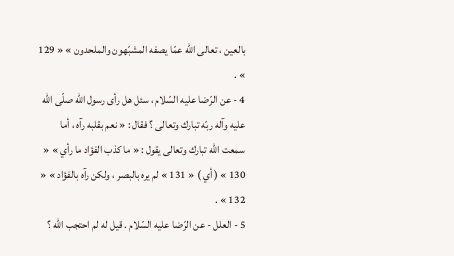بالعين ، تعالى اللّه عمّا يصفه المشبّهون والملحدون » « 129 » .
4 - عن الرّضا عليه السّلام ، سئل هل رأى رسول اللّه صلّى اللّه عليه وآله ربّه تبارك وتعالى ؟ فقال : « نعم بقلبه رآه ، أما سمعت اللّه تبارك وتعالى يقول : « ما كذب الفؤاد ما رأي » « 130 » ( أي ) « 131 » لم يره بالبصر ، ولكن رآه بالفؤاد » « 132 » .
5 - العلل - عن الرّضا عليه السّلام . قيل له لم احتجب اللّه ؟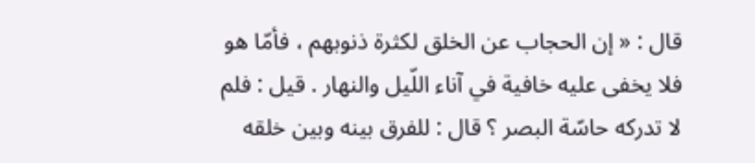قال : « إن الحجاب عن الخلق لكثرة ذنوبهم ، فأمّا هو فلا يخفى عليه خافية في آناء اللّيل والنهار . قيل : فلم لا تدركه حاسّة البصر ؟ قال : للفرق بينه وبين خلقه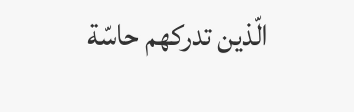الّذين تدركهم حاسّة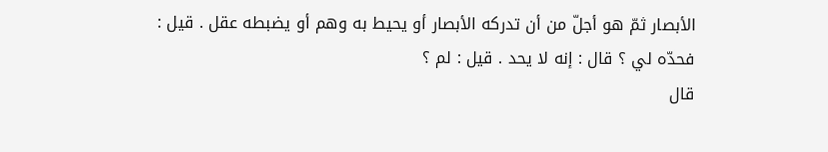الأبصار ثمّ هو أجلّ من أن تدركه الأبصار أو يحيط به وهم أو يضبطه عقل . قيل : فحدّه لي ؟ قال : إنه لا يحد . قيل : لم ؟
قال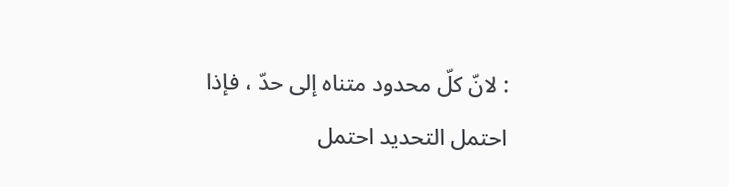: لانّ كلّ محدود متناه إلى حدّ ، فإذا احتمل التحديد احتمل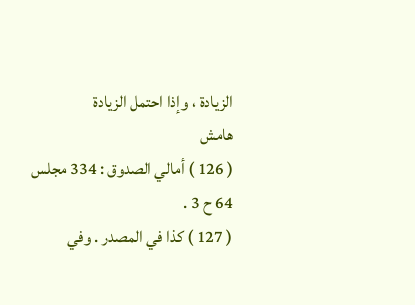الزيادة ، وإذا احتمل الزيادة
هامش
( 126 ) أمالي الصدوق : 334 مجلس 64 ح 3 .
( 127 ) كذا في المصدر . وفي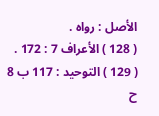الأصل : رواه .
( 128 ) الأعراف 7 : 172 .
( 129 ) التوحيد : 117 ب 8 ح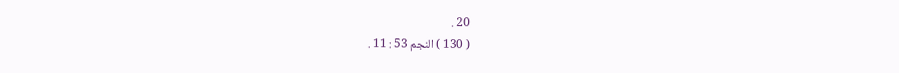20 .
( 130 ) النجم 53 : 11 .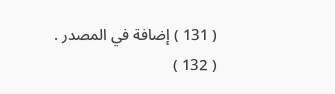( 131 ) إضافة في المصدر .
( 132 )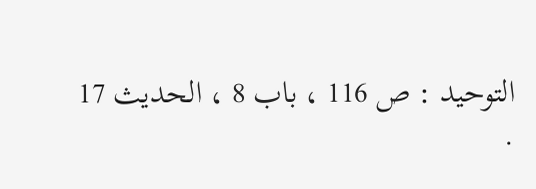التوحيد : ص 116 ، باب 8 ، الحديث 17
.